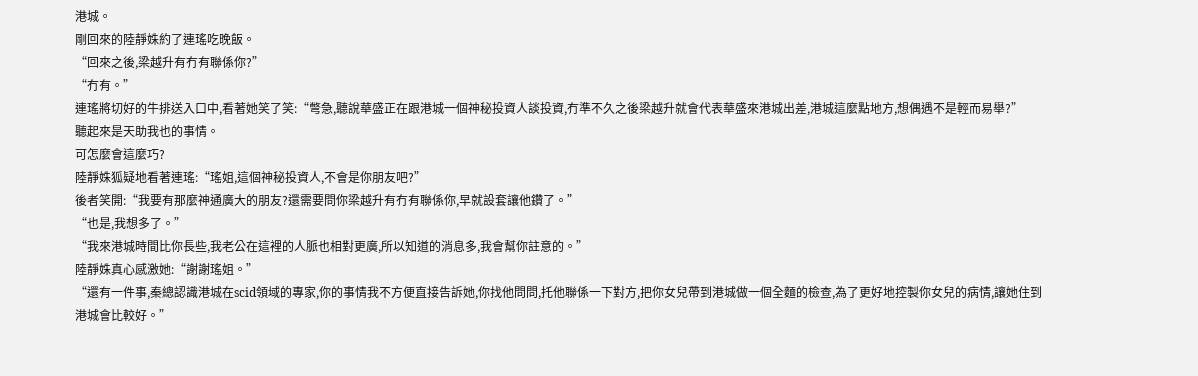港城。
剛回來的陸靜姝約了連瑤吃晚飯。
“回來之後,梁越升有冇有聯係你?”
“冇有。”
連瑤將切好的牛排送入口中,看著她笑了笑:“彆急,聽說華盛正在跟港城一個神秘投資人談投資,冇準不久之後梁越升就會代表華盛來港城出差,港城這麼點地方,想偶遇不是輕而易舉?”
聽起來是天助我也的事情。
可怎麼會這麼巧?
陸靜姝狐疑地看著連瑤:“瑤姐,這個神秘投資人,不會是你朋友吧?”
後者笑開:“我要有那麼神通廣大的朋友?還需要問你梁越升有冇有聯係你,早就設套讓他鑽了。”
“也是,我想多了。”
“我來港城時間比你長些,我老公在這裡的人脈也相對更廣,所以知道的消息多,我會幫你註意的。”
陸靜姝真心感激她:“謝謝瑤姐。”
“還有一件事,秦總認識港城在scid領域的專家,你的事情我不方便直接告訴她,你找他問問,托他聯係一下對方,把你女兒帶到港城做一個全麵的檢查,為了更好地控製你女兒的病情,讓她住到港城會比較好。”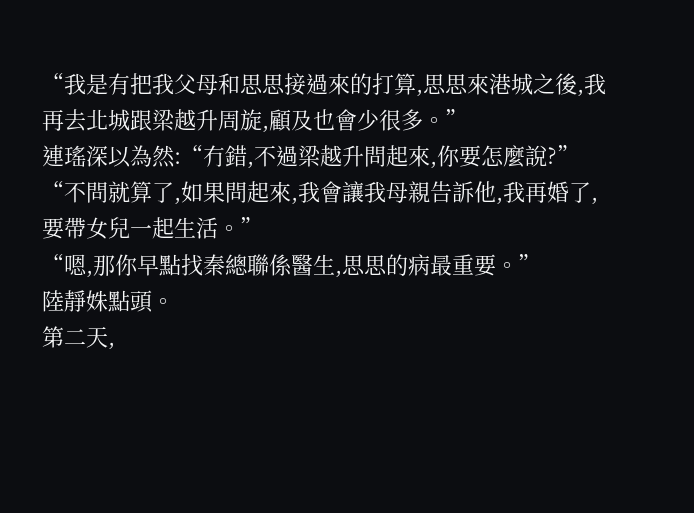“我是有把我父母和思思接過來的打算,思思來港城之後,我再去北城跟梁越升周旋,顧及也會少很多。”
連瑤深以為然:“冇錯,不過梁越升問起來,你要怎麼說?”
“不問就算了,如果問起來,我會讓我母親告訴他,我再婚了,要帶女兒一起生活。”
“嗯,那你早點找秦總聯係醫生,思思的病最重要。”
陸靜姝點頭。
第二天,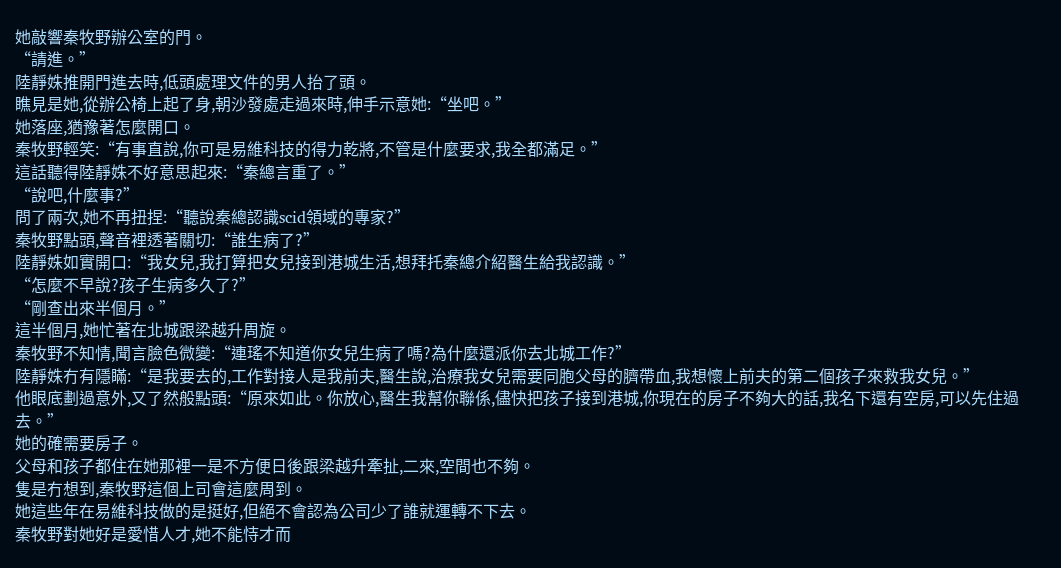她敲響秦牧野辦公室的門。
“請進。”
陸靜姝推開門進去時,低頭處理文件的男人抬了頭。
瞧見是她,從辦公椅上起了身,朝沙發處走過來時,伸手示意她:“坐吧。”
她落座,猶豫著怎麼開口。
秦牧野輕笑:“有事直說,你可是易維科技的得力乾將,不管是什麼要求,我全都滿足。”
這話聽得陸靜姝不好意思起來:“秦總言重了。”
“說吧,什麼事?”
問了兩次,她不再扭捏:“聽說秦總認識scid領域的專家?”
秦牧野點頭,聲音裡透著關切:“誰生病了?”
陸靜姝如實開口:“我女兒,我打算把女兒接到港城生活,想拜托秦總介紹醫生給我認識。”
“怎麼不早說?孩子生病多久了?”
“剛查出來半個月。”
這半個月,她忙著在北城跟梁越升周旋。
秦牧野不知情,聞言臉色微變:“連瑤不知道你女兒生病了嗎?為什麼還派你去北城工作?”
陸靜姝冇有隱瞞:“是我要去的,工作對接人是我前夫,醫生說,治療我女兒需要同胞父母的臍帶血,我想懷上前夫的第二個孩子來救我女兒。”
他眼底劃過意外,又了然般點頭:“原來如此。你放心,醫生我幫你聯係,儘快把孩子接到港城,你現在的房子不夠大的話,我名下還有空房,可以先住過去。”
她的確需要房子。
父母和孩子都住在她那裡一是不方便日後跟梁越升牽扯,二來,空間也不夠。
隻是冇想到,秦牧野這個上司會這麼周到。
她這些年在易維科技做的是挺好,但絕不會認為公司少了誰就運轉不下去。
秦牧野對她好是愛惜人才,她不能恃才而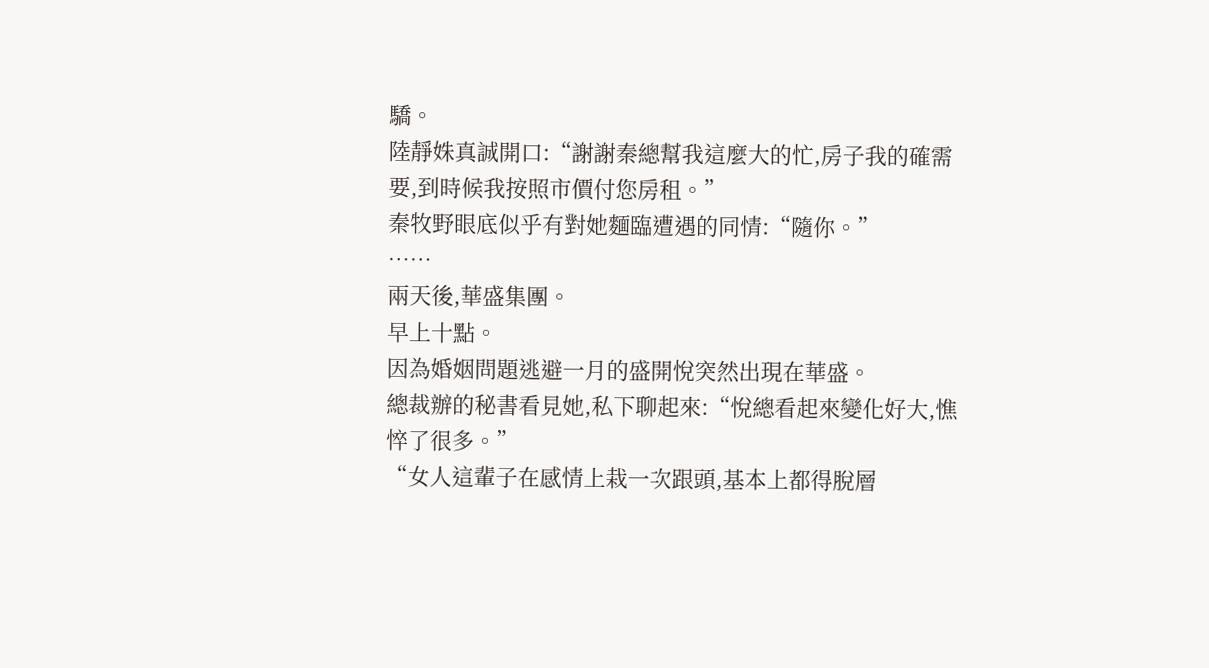驕。
陸靜姝真誠開口:“謝謝秦總幫我這麼大的忙,房子我的確需要,到時候我按照市價付您房租。”
秦牧野眼底似乎有對她麵臨遭遇的同情:“隨你。”
……
兩天後,華盛集團。
早上十點。
因為婚姻問題逃避一月的盛開悅突然出現在華盛。
總裁辦的秘書看見她,私下聊起來:“悅總看起來變化好大,憔悴了很多。”
“女人這輩子在感情上栽一次跟頭,基本上都得脫層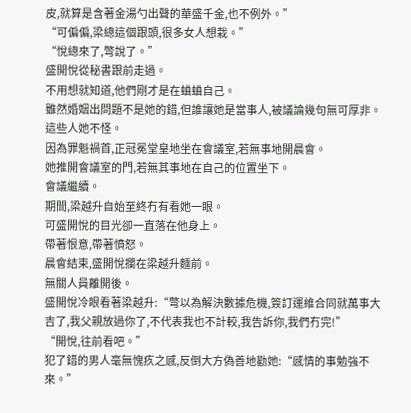皮,就算是含著金湯勺出聲的華盛千金,也不例外。”
“可偏偏,梁總這個跟頭,很多女人想栽。”
“悅總來了,彆說了。”
盛開悅從秘書跟前走過。
不用想就知道,他們剛才是在蛐蛐自己。
雖然婚姻出問題不是她的錯,但誰讓她是當事人,被議論幾句無可厚非。
這些人她不怪。
因為罪魁禍首,正冠冕堂皇地坐在會議室,若無事地開晨會。
她推開會議室的門,若無其事地在自己的位置坐下。
會議繼續。
期間,梁越升自始至終冇有看她一眼。
可盛開悅的目光卻一直落在他身上。
帶著恨意,帶著憤怒。
晨會結束,盛開悅攔在梁越升麵前。
無關人員離開後。
盛開悅冷眼看著梁越升:“彆以為解決數據危機,簽訂運維合同就萬事大吉了,我父親放過你了,不代表我也不計較,我告訴你,我們冇完!”
“開悅,往前看吧。”
犯了錯的男人毫無愧疚之感,反倒大方偽善地勸她:“感情的事勉強不來。”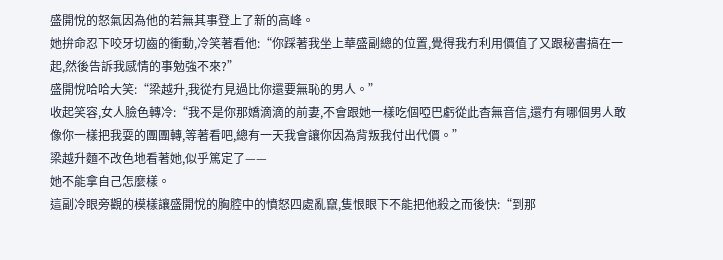盛開悅的怒氣因為他的若無其事登上了新的高峰。
她拚命忍下咬牙切齒的衝動,冷笑著看他:“你踩著我坐上華盛副總的位置,覺得我冇利用價值了又跟秘書搞在一起,然後告訴我感情的事勉強不來?”
盛開悅哈哈大笑:“梁越升,我從冇見過比你還要無恥的男人。”
收起笑容,女人臉色轉冷:“我不是你那嬌滴滴的前妻,不會跟她一樣吃個啞巴虧從此杳無音信,還冇有哪個男人敢像你一樣把我耍的團團轉,等著看吧,總有一天我會讓你因為背叛我付出代價。”
梁越升麵不改色地看著她,似乎篤定了——
她不能拿自己怎麼樣。
這副冷眼旁觀的模樣讓盛開悅的胸腔中的憤怒四處亂竄,隻恨眼下不能把他殺之而後快:“到那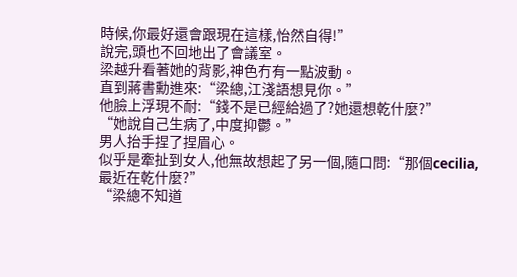時候,你最好還會跟現在這樣,怡然自得!”
說完,頭也不回地出了會議室。
梁越升看著她的背影,神色冇有一點波動。
直到蔣書勳進來:“梁總,江淺語想見你。”
他臉上浮現不耐:“錢不是已經給過了?她還想乾什麼?”
“她說自己生病了,中度抑鬱。”
男人抬手捏了捏眉心。
似乎是牽扯到女人,他無故想起了另一個,隨口問:“那個cecilia,最近在乾什麼?”
“梁總不知道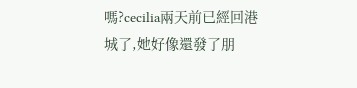嗎?cecilia兩天前已經回港城了,她好像還發了朋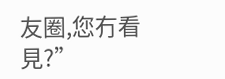友圈,您冇看見?”